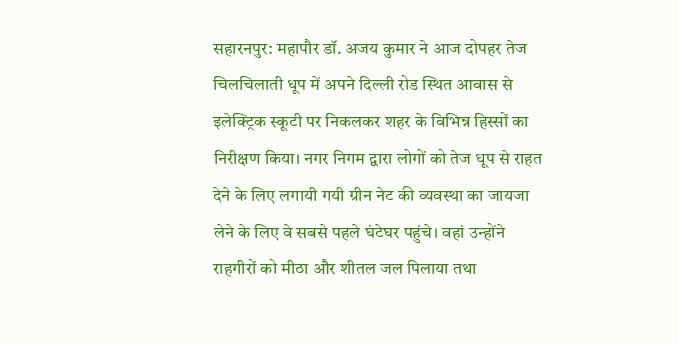सहारनपुर: महापौर डॉ. अजय कुमार ने आज दोपहर तेज चिलचिलाती धूप में अपने दिल्ली रोड स्थित आवास से इलेक्ट्रिक स्कूटी पर निकलकर शहर के विभिन्न हिस्सों का निरीक्षण किया। नगर निगम द्वारा लोगों को तेज धूप से राहत देने के लिए लगायी गयी ग्रीन नेट की व्यवस्था का जायजा लेने के लिए वे सबसे पहले घंटेघर पहुंचे। वहां उन्होंने राहगीरों को मीठा और शीतल जल पिलाया तथा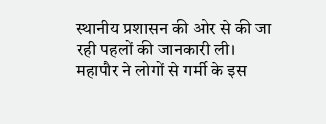स्थानीय प्रशासन की ओर से की जा रही पहलों की जानकारी ली।
महापौर ने लोगों से गर्मी के इस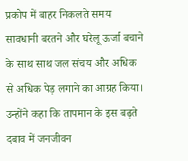प्रकोप में बाहर निकलते समय सावधानी बरतने और घरेलू ऊर्जा बचाने के साथ साथ जल संचय और अधिक से अधिक पेड़ लगाने का आग्रह किया। उन्होंने कहा कि तापमान के इस बढ़ते दबाव में जनजीवन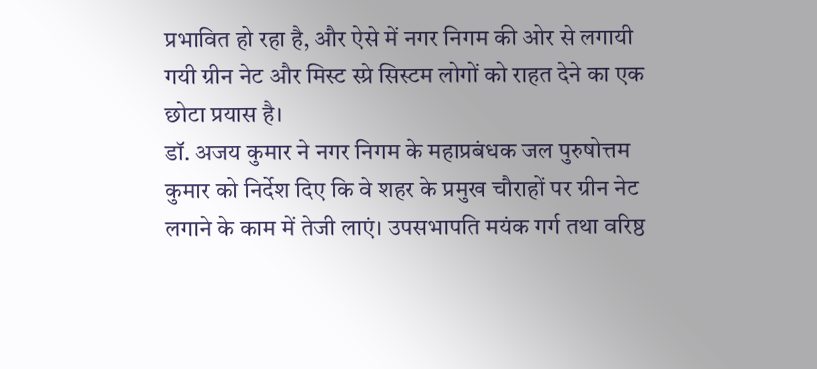प्रभावित हो रहा है, और ऐसे में नगर निगम की ओर से लगायी गयी ग्रीन नेट और मिस्ट स्प्रे सिस्टम लोगों को राहत देने का एक छोटा प्रयास है।
डॉ. अजय कुमार ने नगर निगम के महाप्रबंधक जल पुरुषोत्तम कुमार को निर्देश दिए कि वे शहर के प्रमुख चौराहों पर ग्रीन नेट लगाने के काम में तेजी लाएं। उपसभापति मयंक गर्ग तथा वरिष्ठ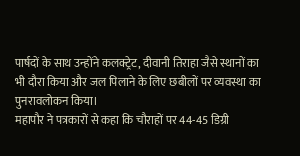पार्षदों के साथ उन्होंने कलक्ट्रेट, दीवानी तिराहा जैसे स्थानों का भी दौरा किया और जल पिलाने के लिए छबीलों पर व्यवस्था का पुनरावलोकन किया।
महापौर ने पत्रकारों से कहा कि चौराहों पर 44-45 डिग्री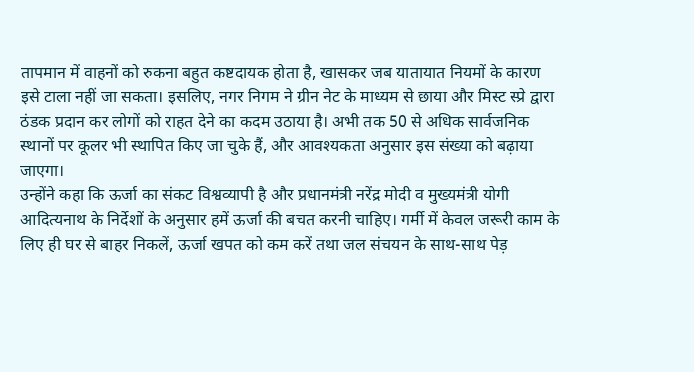तापमान में वाहनों को रुकना बहुत कष्टदायक होता है, खासकर जब यातायात नियमों के कारण इसे टाला नहीं जा सकता। इसलिए, नगर निगम ने ग्रीन नेट के माध्यम से छाया और मिस्ट स्प्रे द्वारा ठंडक प्रदान कर लोगों को राहत देने का कदम उठाया है। अभी तक 50 से अधिक सार्वजनिक स्थानों पर कूलर भी स्थापित किए जा चुके हैं, और आवश्यकता अनुसार इस संख्या को बढ़ाया जाएगा।
उन्होंने कहा कि ऊर्जा का संकट विश्वव्यापी है और प्रधानमंत्री नरेंद्र मोदी व मुख्यमंत्री योगी आदित्यनाथ के निर्देशों के अनुसार हमें ऊर्जा की बचत करनी चाहिए। गर्मी में केवल जरूरी काम के लिए ही घर से बाहर निकलें, ऊर्जा खपत को कम करें तथा जल संचयन के साथ-साथ पेड़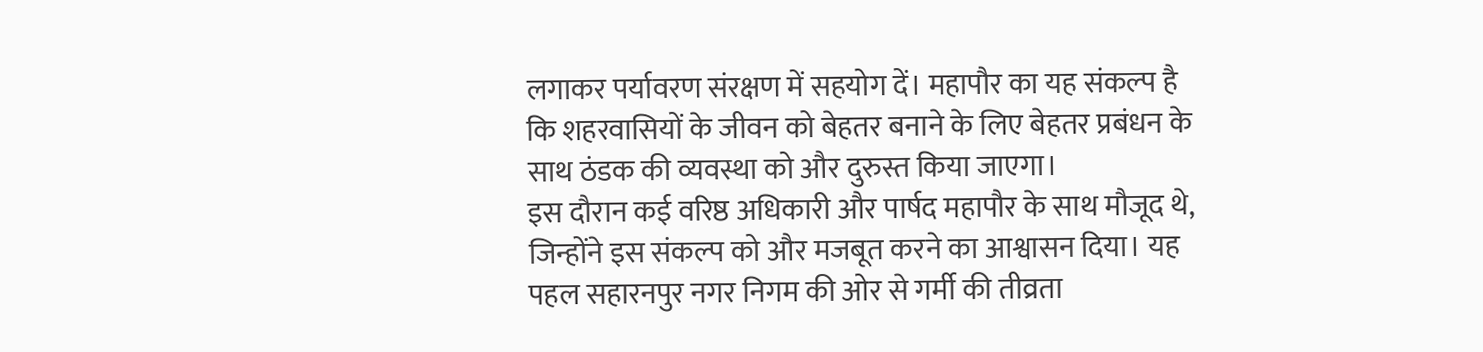लगाकर पर्यावरण संरक्षण में सहयोग दें। महापौर का यह संकल्प है कि शहरवासियों के जीवन को बेहतर बनाने के लिए बेहतर प्रबंधन के साथ ठंडक की व्यवस्था को और दुरुस्त किया जाएगा।
इस दौरान कई वरिष्ठ अधिकारी और पार्षद महापौर के साथ मौजूद थे, जिन्होंने इस संकल्प को और मजबूत करने का आश्वासन दिया। यह पहल सहारनपुर नगर निगम की ओर से गर्मी की तीव्रता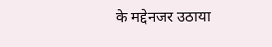के मद्देनजर उठाया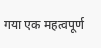गया एक महत्वपूर्ण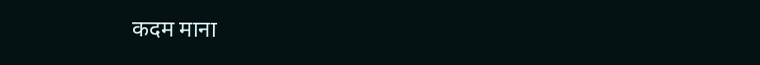कदम माना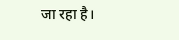जा रहा है।